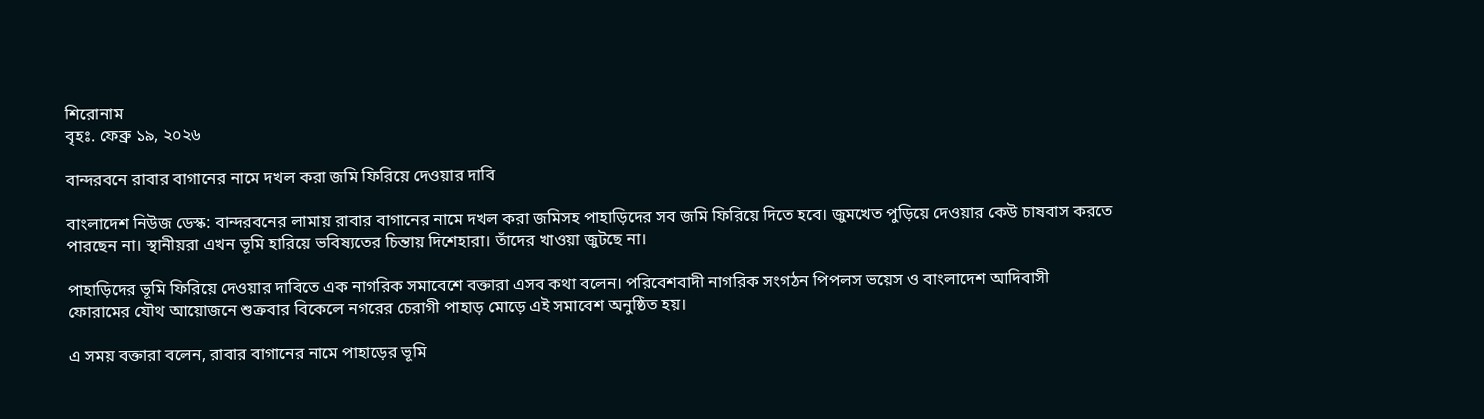শিরোনাম
বৃহঃ. ফেব্রু ১৯, ২০২৬

বান্দরবনে রাবার বাগানের নামে দখল করা জমি ফিরিয়ে দেওয়ার দাবি

বাংলাদেশ নিউজ ডেস্ক: বান্দরবনের লামায় রাবার বাগানের নামে দখল করা জমিসহ পাহাড়িদের সব জমি ফিরিয়ে দিতে হবে। জুমখেত পুড়িয়ে দেওয়ার কেউ চাষবাস করতে পারছেন না। স্থানীয়রা এখন ভূমি হারিয়ে ভবিষ্যতের চিন্তায় দিশেহারা। তাঁদের খাওয়া জুটছে না।

পাহাড়িদের ভূমি ফিরিয়ে দেওয়ার দাবিতে এক নাগরিক সমাবেশে বক্তারা এসব কথা বলেন। পরিবেশবাদী নাগরিক সংগঠন পিপলস ভয়েস ও বাংলাদেশ আদিবাসী ফোরামের যৌথ আয়োজনে শুক্রবার বিকেলে নগরের চেরাগী পাহাড় মোড়ে এই সমাবেশ অনুষ্ঠিত হয়।

এ সময় বক্তারা বলেন, রাবার বাগানের নামে পাহাড়ের ভূমি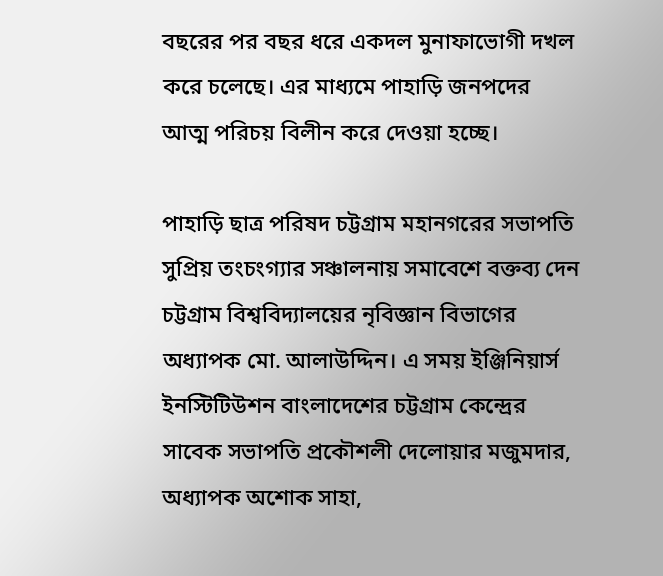বছরের পর বছর ধরে একদল মুনাফাভোগী দখল করে চলেছে। এর মাধ্যমে পাহাড়ি জনপদের আত্ম পরিচয় বিলীন করে দেওয়া হচ্ছে।

পাহাড়ি ছাত্র পরিষদ চট্টগ্রাম মহানগরের সভাপতি সুপ্রিয় তংচংগ্যার সঞ্চালনায় সমাবেশে বক্তব্য দেন চট্টগ্রাম বিশ্ববিদ্যালয়ের নৃবিজ্ঞান বিভাগের অধ্যাপক মো. আলাউদ্দিন। এ সময় ইঞ্জিনিয়ার্স ইনস্টিটিউশন বাংলাদেশের চট্টগ্রাম কেন্দ্রের সাবেক সভাপতি প্রকৌশলী দেলোয়ার মজুমদার, অধ্যাপক অশোক সাহা,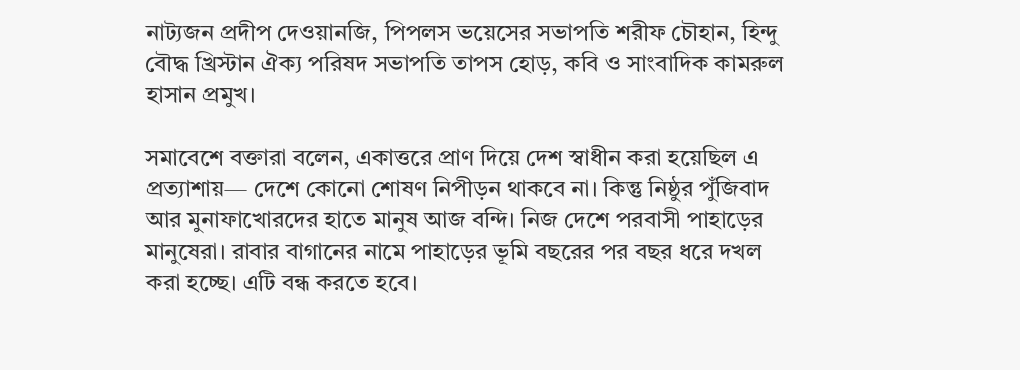নাট্যজন প্রদীপ দেওয়ানজি, পিপলস ভয়েসের সভাপতি শরীফ চৌহান, হিন্দু বৌদ্ধ খ্রিস্টান ঐক্য পরিষদ সভাপতি তাপস হোড়, কবি ও সাংবাদিক কামরুল হাসান প্রমুখ।

সমাবেশে বক্তারা বলেন, একাত্তরে প্রাণ দিয়ে দেশ স্বাধীন করা হয়েছিল এ প্রত্যাশায়— দেশে কোনো শোষণ নিপীড়ন থাকবে না। কিন্তু নিষ্ঠুর পুঁজিবাদ আর মুনাফাখোরদের হাতে মানুষ আজ বন্দি। নিজ দেশে পরবাসী পাহাড়ের মানুষেরা। রাবার বাগানের নামে পাহাড়ের ভূমি বছরের পর বছর ধরে দখল করা হচ্ছে। এটি বন্ধ করতে হবে।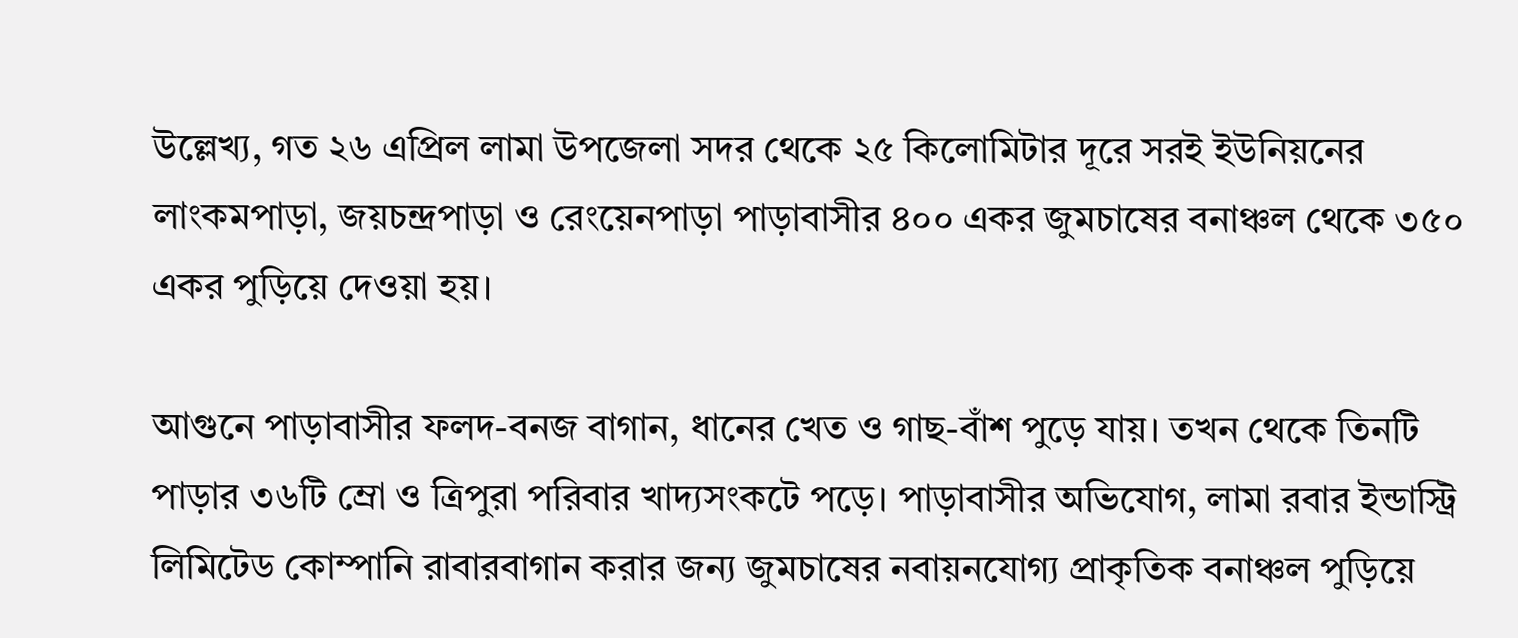উল্লেখ্য, গত ২৬ এপ্রিল লামা উপজেলা সদর থেকে ২৫ কিলোমিটার দূরে সরই ইউনিয়নের লাংকমপাড়া, জয়চন্দ্রপাড়া ও রেংয়েনপাড়া পাড়াবাসীর ৪০০ একর জুমচাষের বনাঞ্চল থেকে ৩৫০ একর পুড়িয়ে দেওয়া হয়।

আগুনে পাড়াবাসীর ফলদ-বনজ বাগান, ধানের খেত ও গাছ-বাঁশ পুড়ে যায়। তখন থেকে তিনটি পাড়ার ৩৬টি ম্রো ও ত্রিপুরা পরিবার খাদ্যসংকটে পড়ে। পাড়াবাসীর অভিযোগ, লামা রবার ইন্ডাস্ট্রি লিমিটেড কোম্পানি রাবারবাগান করার জন্য জুমচাষের নবায়নযোগ্য প্রাকৃতিক বনাঞ্চল পুড়িয়ে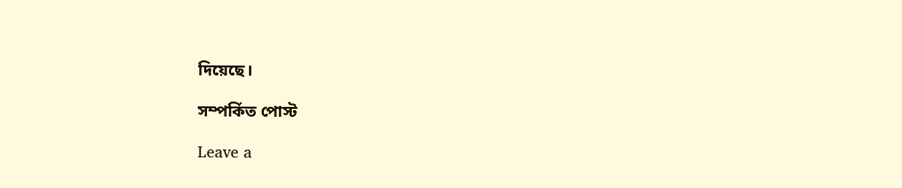দিয়েছে।

সম্পর্কিত পোস্ট

Leave a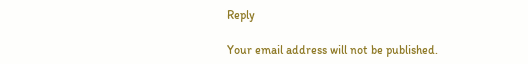Reply

Your email address will not be published.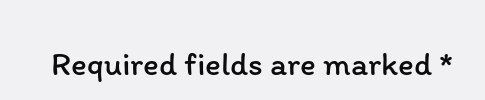Required fields are marked *